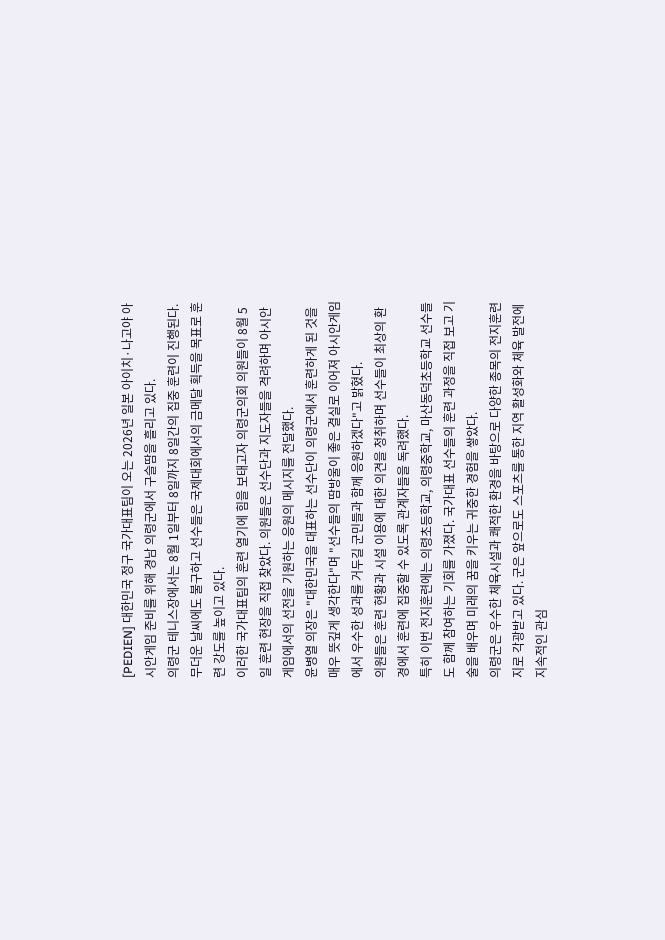[PEDIEN] 대한민국 정구 국가대표팀이 오는 2026년 일본 아이치·나고야 아시안게임 준비를 위해 경남 의령군에서 구슬땀을 흘리고 있다.
의령군 테니스장에서는 8월 1일부터 8일까지 8일간의 집중 훈련이 진행된다. 무더운 날씨에도 불구하고 선수들은 국제대회에서의 금메달 획득을 목표로 훈련 강도를 높이고 있다.
이러한 국가대표팀의 훈련 열기에 힘을 보태고자 의령군의회 의원들이 8월 5일 훈련 현장을 직접 찾았다. 의원들은 선수단과 지도자들을 격려하며 아시안게임에서의 선전을 기원하는 응원의 메시지를 전달했다.
윤병열 의장은 "대한민국을 대표하는 선수단이 의령군에서 훈련하게 된 것을 매우 뜻깊게 생각한다"며 "선수들의 땀방울이 좋은 결실로 이어져 아시안게임에서 우수한 성과를 거두길 군민들과 함께 응원하겠다"고 밝혔다.
의원들은 훈련 현황과 시설 이용에 대한 의견을 청취하며 선수들이 최상의 환경에서 훈련에 집중할 수 있도록 관계자들을 독려했다.
특히 이번 전지훈련에는 의령초등학교, 의령중학교, 마산동덕초등학교 선수들도 함께 참여하는 기회를 가졌다. 국가대표 선수들의 훈련 과정을 직접 보고 기술을 배우며 미래의 꿈을 키우는 귀중한 경험을 쌓았다.
의령군은 우수한 체육시설과 쾌적한 환경을 바탕으로 다양한 종목의 전지훈련지로 각광받고 있다. 군은 앞으로도 스포츠를 통한 지역 활성화와 체육 발전에 지속적인 관심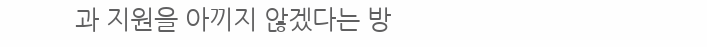과 지원을 아끼지 않겠다는 방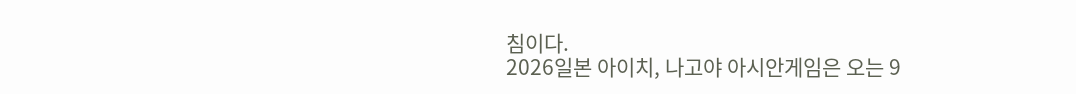침이다.
2026일본 아이치, 나고야 아시안게임은 오는 9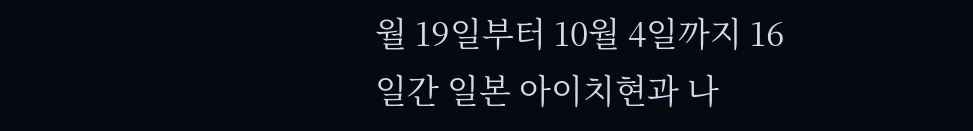월 19일부터 10월 4일까지 16일간 일본 아이치현과 나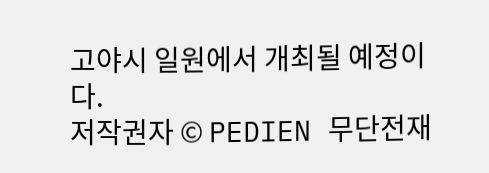고야시 일원에서 개최될 예정이다.
저작권자 © PEDIEN 무단전재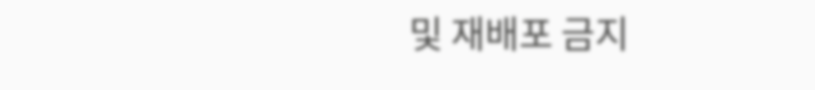및 재배포 금지